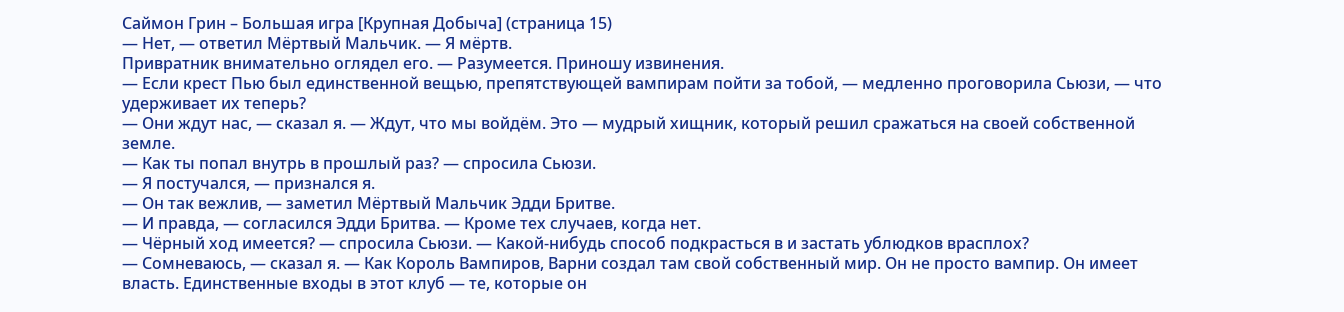Саймон Грин – Большая игра [Крупная Добыча] (страница 15)
— Нет, — ответил Мёртвый Мальчик. — Я мёртв.
Привратник внимательно оглядел его. — Разумеется. Приношу извинения.
— Если крест Пью был единственной вещью, препятствующей вампирам пойти за тобой, — медленно проговорила Сьюзи, — что удерживает их теперь?
— Они ждут нас, — сказал я. — Ждут, что мы войдём. Это — мудрый хищник, который решил сражаться на своей собственной земле.
— Как ты попал внутрь в прошлый раз? — спросила Сьюзи.
— Я постучался, — признался я.
— Он так вежлив, — заметил Мёртвый Мальчик Эдди Бритве.
— И правда, — согласился Эдди Бритва. — Кроме тех случаев, когда нет.
— Чёрный ход имеется? — спросила Сьюзи. — Какой-нибудь способ подкрасться в и застать ублюдков врасплох?
— Сомневаюсь, — сказал я. — Как Король Вампиров, Варни создал там свой собственный мир. Он не просто вампир. Он имеет власть. Единственные входы в этот клуб — те, которые он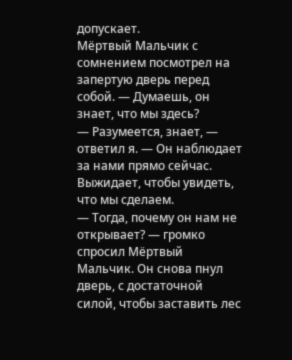допускает.
Мёртвый Мальчик с сомнением посмотрел на запертую дверь перед собой. — Думаешь, он знает, что мы здесь?
— Разумеется, знает, — ответил я. — Он наблюдает за нами прямо сейчас. Выжидает, чтобы увидеть, что мы сделаем.
— Тогда, почему он нам не открывает? — громко спросил Мёртвый Мальчик. Он снова пнул дверь, с достаточной силой, чтобы заставить лес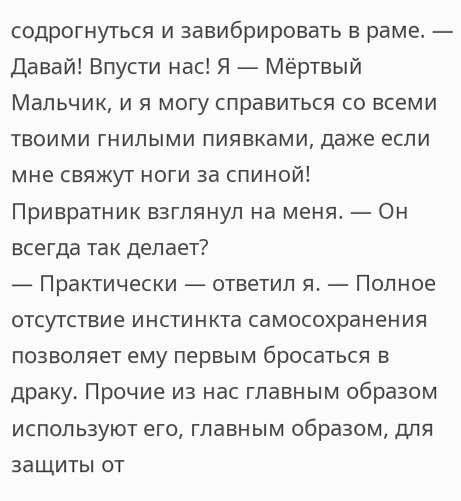содрогнуться и завибрировать в раме. — Давай! Впусти нас! Я — Мёртвый Мальчик, и я могу справиться со всеми твоими гнилыми пиявками, даже если мне свяжут ноги за спиной!
Привратник взглянул на меня. — Он всегда так делает?
— Практически — ответил я. — Полное отсутствие инстинкта самосохранения позволяет ему первым бросаться в драку. Прочие из нас главным образом используют его, главным образом, для защиты от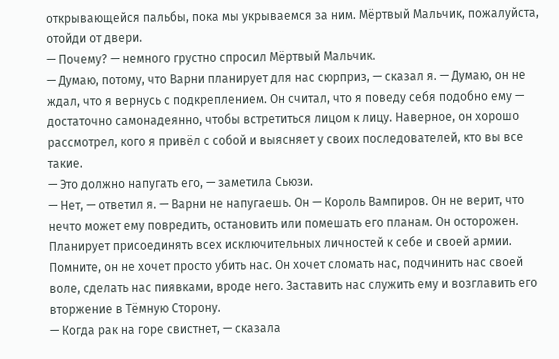открывающейся пальбы, пока мы укрываемся за ним. Мёртвый Мальчик, пожалуйста, отойди от двери.
— Почему? — немного грустно спросил Мёртвый Мальчик.
— Думаю, потому, что Варни планирует для нас сюрприз, — сказал я. — Думаю, он не ждал, что я вернусь с подкреплением. Он считал, что я поведу себя подобно ему — достаточно самонадеянно, чтобы встретиться лицом к лицу. Наверное, он хорошо рассмотрел, кого я привёл с собой и выясняет у своих последователей, кто вы все такие.
— Это должно напугать его, — заметила Сьюзи.
— Нет, — ответил я. — Варни не напугаешь. Он — Король Вампиров. Он не верит, что нечто может ему повредить, остановить или помешать его планам. Он осторожен. Планирует присоединять всех исключительных личностей к себе и своей армии. Помните, он не хочет просто убить нас. Он хочет сломать нас, подчинить нас своей воле, сделать нас пиявками, вроде него. Заставить нас служить ему и возглавить его вторжение в Тёмную Сторону.
— Когда рак на горе свистнет, — сказала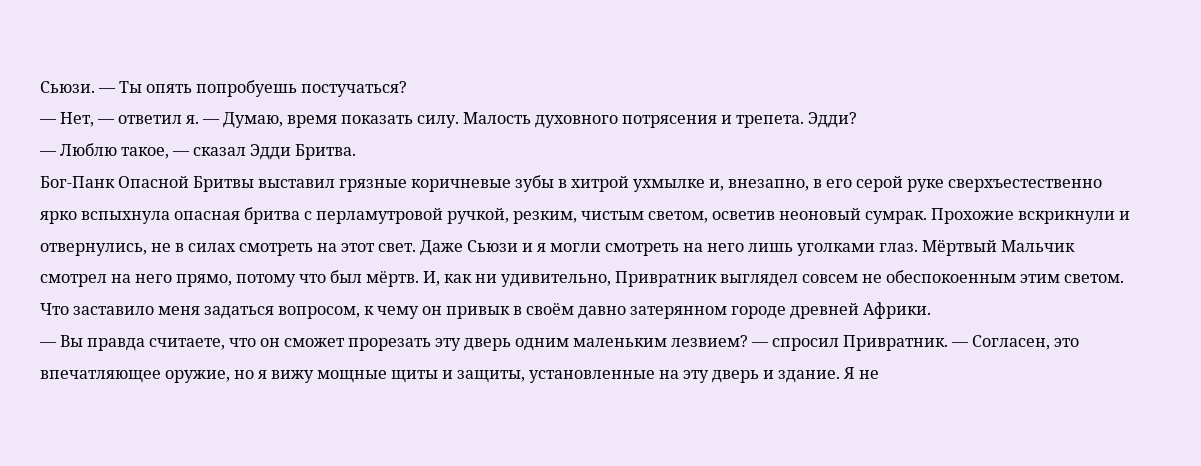Сьюзи. — Ты опять попробуешь постучаться?
— Нет, — ответил я. — Думаю, время показать силу. Малость духовного потрясения и трепета. Эдди?
— Люблю такое, — сказал Эдди Бритва.
Бог-Панк Опасной Бритвы выставил грязные коричневые зубы в хитрой ухмылке и, внезапно, в его серой руке сверхъестественно ярко вспыхнула опасная бритва с перламутровой ручкой, резким, чистым светом, осветив неоновый сумрак. Прохожие вскрикнули и отвернулись, не в силах смотреть на этот свет. Даже Сьюзи и я могли смотреть на него лишь уголками глаз. Мёртвый Мальчик смотрел на него прямо, потому что был мёртв. И, как ни удивительно, Привратник выглядел совсем не обеспокоенным этим светом. Что заставило меня задаться вопросом, к чему он привык в своём давно затерянном городе древней Африки.
— Вы правда считаете, что он сможет прорезать эту дверь одним маленьким лезвием? — спросил Привратник. — Согласен, это впечатляющее оружие, но я вижу мощные щиты и защиты, установленные на эту дверь и здание. Я не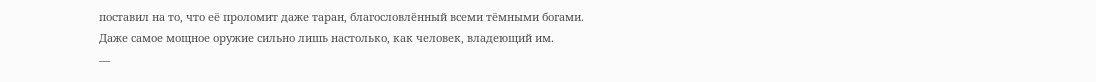поставил на то, что её проломит даже таран, благословлённый всеми тёмными богами. Даже самое мощное оружие сильно лишь настолько, как человек, владеющий им.
—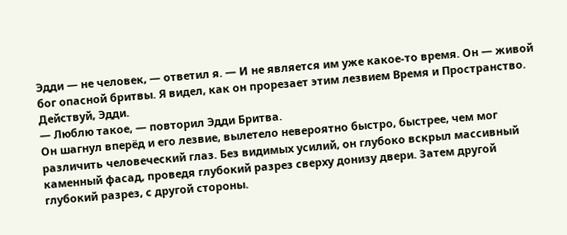Эдди — не человек, — ответил я. — И не является им уже какое-то время. Он — живой бог опасной бритвы. Я видел, как он прорезает этим лезвием Время и Пространство. Действуй, Эдди.
— Люблю такое, — повторил Эдди Бритва.
Он шагнул вперёд и его лезвие, вылетело невероятно быстро, быстрее, чем мог различить человеческий глаз. Без видимых усилий, он глубоко вскрыл массивный каменный фасад, проведя глубокий разрез сверху донизу двери. Затем другой глубокий разрез, с другой стороны.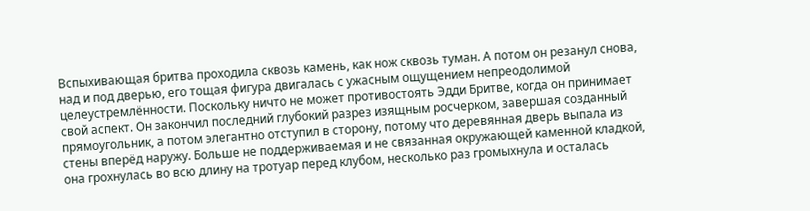Вспыхивающая бритва проходила сквозь камень, как нож сквозь туман. А потом он резанул снова, над и под дверью, его тощая фигура двигалась с ужасным ощущением непреодолимой целеустремлённости. Поскольку ничто не может противостоять Эдди Бритве, когда он принимает свой аспект. Он закончил последний глубокий разрез изящным росчерком, завершая созданный прямоугольник, а потом элегантно отступил в сторону, потому что деревянная дверь выпала из стены вперёд наружу. Больше не поддерживаемая и не связанная окружающей каменной кладкой, она грохнулась во всю длину на тротуар перед клубом, несколько раз громыхнула и осталась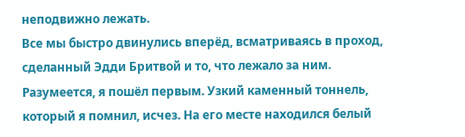неподвижно лежать.
Все мы быстро двинулись вперёд, всматриваясь в проход, сделанный Эдди Бритвой и то, что лежало за ним.
Разумеется, я пошёл первым. Узкий каменный тоннель, который я помнил, исчез. На его месте находился белый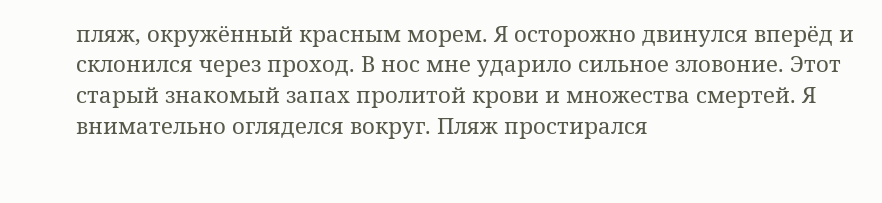пляж, окружённый красным морем. Я осторожно двинулся вперёд и склонился через проход. В нос мне ударило сильное зловоние. Этот старый знакомый запах пролитой крови и множества смертей. Я внимательно огляделся вокруг. Пляж простирался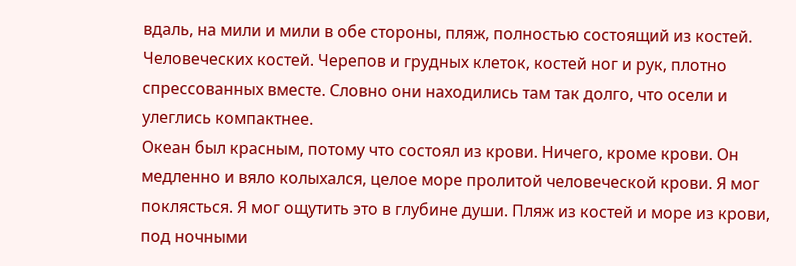вдаль, на мили и мили в обе стороны, пляж, полностью состоящий из костей. Человеческих костей. Черепов и грудных клеток, костей ног и рук, плотно спрессованных вместе. Словно они находились там так долго, что осели и улеглись компактнее.
Океан был красным, потому что состоял из крови. Ничего, кроме крови. Он медленно и вяло колыхался, целое море пролитой человеческой крови. Я мог поклясться. Я мог ощутить это в глубине души. Пляж из костей и море из крови, под ночными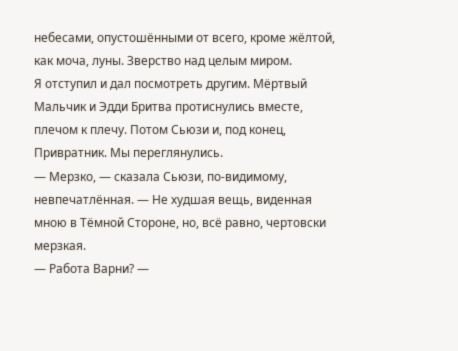небесами, опустошёнными от всего, кроме жёлтой, как моча, луны. Зверство над целым миром.
Я отступил и дал посмотреть другим. Мёртвый Мальчик и Эдди Бритва протиснулись вместе, плечом к плечу. Потом Сьюзи и, под конец, Привратник. Мы переглянулись.
— Мерзко, — сказала Сьюзи, по-видимому, невпечатлённая. — Не худшая вещь, виденная мною в Тёмной Стороне, но, всё равно, чертовски мерзкая.
— Работа Варни? —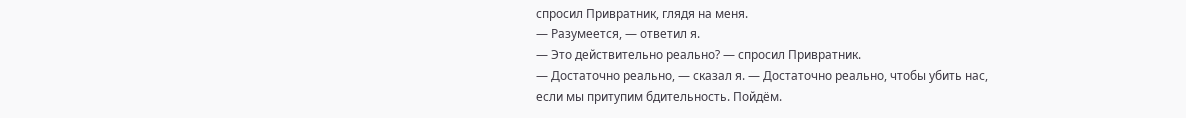спросил Привратник, глядя на меня.
— Разумеется, — ответил я.
— Это действительно реально? — спросил Привратник.
— Достаточно реально, — сказал я. — Достаточно реально, чтобы убить нас, если мы притупим бдительность. Пойдём.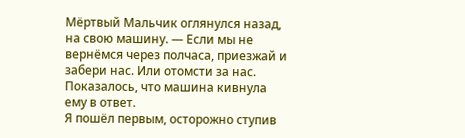Мёртвый Мальчик оглянулся назад, на свою машину. — Если мы не вернёмся через полчаса, приезжай и забери нас. Или отомсти за нас.
Показалось, что машина кивнула ему в ответ.
Я пошёл первым, осторожно ступив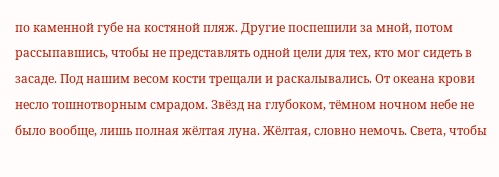по каменной губе на костяной пляж. Другие поспешили за мной, потом рассыпавшись, чтобы не представлять одной цели для тех, кто мог сидеть в засаде. Под нашим весом кости трещали и раскалывались. От океана крови несло тошнотворным смрадом. Звёзд на глубоком, тёмном ночном небе не было вообще, лишь полная жёлтая луна. Жёлтая, словно немочь. Света, чтобы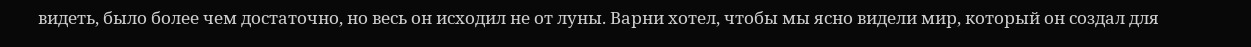видеть, было более чем достаточно, но весь он исходил не от луны. Варни хотел, чтобы мы ясно видели мир, который он создал для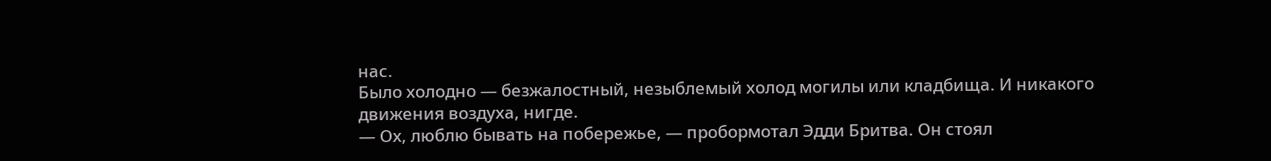нас.
Было холодно — безжалостный, незыблемый холод могилы или кладбища. И никакого движения воздуха, нигде.
— Ох, люблю бывать на побережье, — пробормотал Эдди Бритва. Он стоял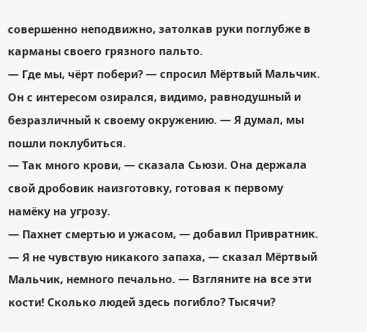совершенно неподвижно, затолкав руки поглубже в карманы своего грязного пальто.
— Где мы, чёрт побери? — спросил Мёртвый Мальчик. Он с интересом озирался, видимо, равнодушный и безразличный к своему окружению. — Я думал, мы пошли поклубиться.
— Так много крови, — сказала Сьюзи. Она держала свой дробовик наизготовку, готовая к первому намёку на угрозу.
— Пахнет смертью и ужасом, — добавил Привратник.
— Я не чувствую никакого запаха, — сказал Мёртвый Мальчик, немного печально. — Взгляните на все эти кости! Сколько людей здесь погибло? Тысячи?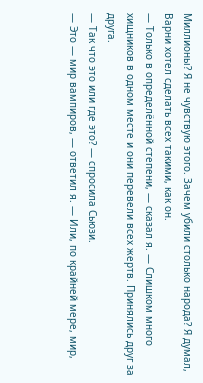Миллионы? Я не чувствую этого. Зачем убили столько народа? Я думал, Варни хотел сделать всех такими, как он.
— Только в определённой степени, — сказал я. — Слишком много хищников в одном месте и они перевели всех жертв. Принялись друг за друга.
— Так что это или где это? — спросила Сьюзи.
— Это — мир вампиров, — ответил я. — Или, по крайней мере, мир,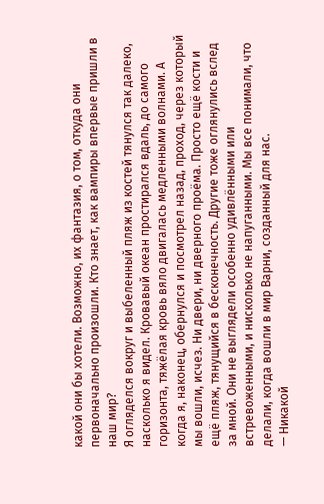какой они бы хотели. Возможно, их фантазия, о том, откуда они первоначально произошли. Кто знает, как вампиры впервые пришли в наш мир?
Я огляделся вокруг и выбеленный пляж из костей тянулся так далеко, насколько я видел. Кровавый океан простирался вдаль, до самого горизонта, тяжёлая кровь вяло двигалась медленными волнами. А когда я, наконец, обернулся и посмотрел назад, проход, через который мы вошли, исчез. Ни двери, ни дверного проёма. Просто ещё кости и ещё пляж, тянущийся в бесконечность. Другие тоже оглянулись вслед за мной. Они не выглядели особенно удивлёнными или встревоженными, и нисколько не напуганными. Мы все понимали, что делали, когда вошли в мир Варни, созданный для нас.
— Никакой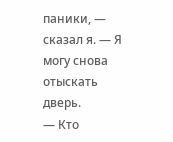паники, — сказал я. — Я могу снова отыскать дверь.
— Кто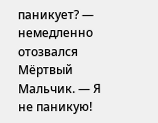паникует? — немедленно отозвался Мёртвый Мальчик. — Я не паникую!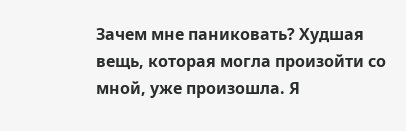Зачем мне паниковать? Худшая вещь, которая могла произойти со мной, уже произошла. Я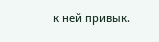к ней привык.